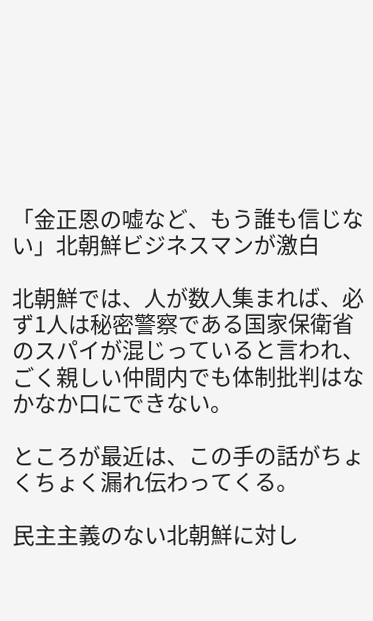「金正恩の嘘など、もう誰も信じない」北朝鮮ビジネスマンが激白

北朝鮮では、人が数人集まれば、必ず1人は秘密警察である国家保衛省のスパイが混じっていると言われ、ごく親しい仲間内でも体制批判はなかなか口にできない。

ところが最近は、この手の話がちょくちょく漏れ伝わってくる。

民主主義のない北朝鮮に対し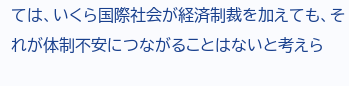ては、いくら国際社会が経済制裁を加えても、それが体制不安につながることはないと考えら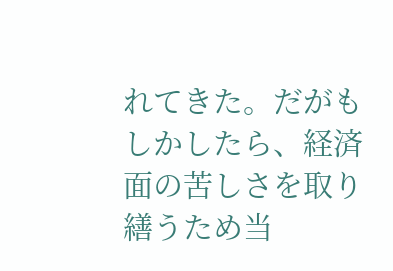れてきた。だがもしかしたら、経済面の苦しさを取り繕うため当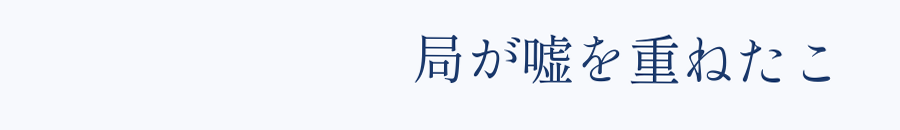局が嘘を重ねたこ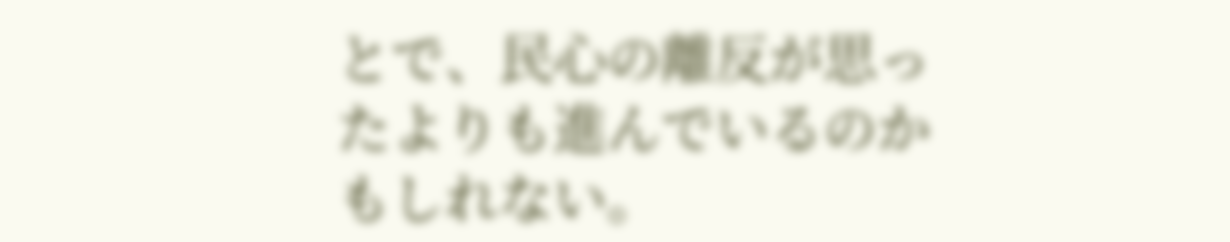とで、民心の離反が思ったよりも進んでいるのかもしれない。